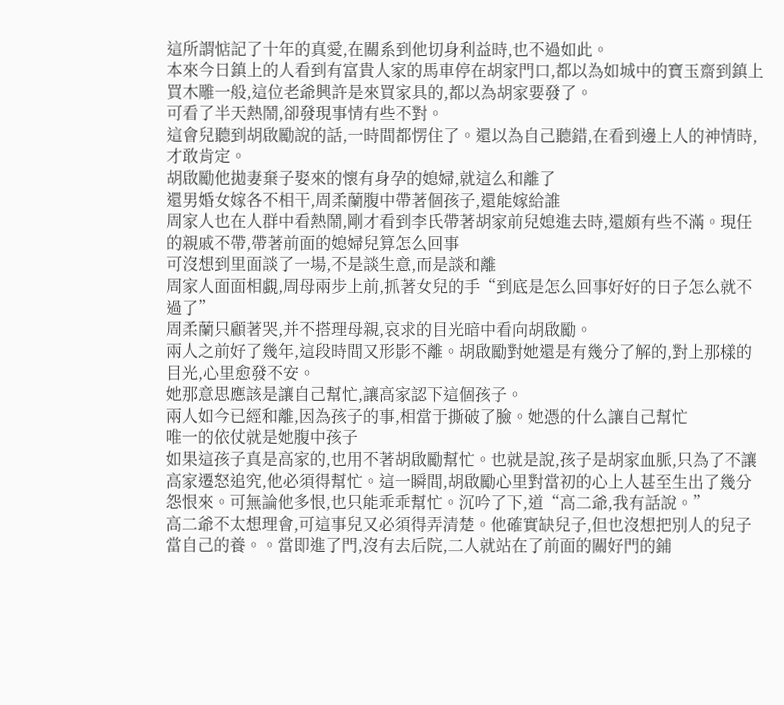這所謂惦記了十年的真愛,在關系到他切身利益時,也不過如此。
本來今日鎮上的人看到有富貴人家的馬車停在胡家門口,都以為如城中的寶玉齋到鎮上買木雕一般,這位老爺興許是來買家具的,都以為胡家要發了。
可看了半天熱鬧,卻發現事情有些不對。
這會兒聽到胡啟勵說的話,一時間都愣住了。還以為自己聽錯,在看到邊上人的神情時,才敢肯定。
胡啟勵他拋妻棄子娶來的懷有身孕的媳婦,就這么和離了
還男婚女嫁各不相干,周柔蘭腹中帶著個孩子,還能嫁給誰
周家人也在人群中看熱鬧,剛才看到李氏帶著胡家前兒媳進去時,還頗有些不滿。現任的親戚不帶,帶著前面的媳婦兒算怎么回事
可沒想到里面談了一場,不是談生意,而是談和離
周家人面面相覷,周母兩步上前,抓著女兒的手“到底是怎么回事好好的日子怎么就不過了”
周柔蘭只顧著哭,并不搭理母親,哀求的目光暗中看向胡啟勵。
兩人之前好了幾年,這段時間又形影不離。胡啟勵對她還是有幾分了解的,對上那樣的目光,心里愈發不安。
她那意思應該是讓自己幫忙,讓高家認下這個孩子。
兩人如今已經和離,因為孩子的事,相當于撕破了臉。她憑的什么讓自己幫忙
唯一的依仗就是她腹中孩子
如果這孩子真是高家的,也用不著胡啟勵幫忙。也就是說,孩子是胡家血脈,只為了不讓高家遷怒追究,他必須得幫忙。這一瞬間,胡啟勵心里對當初的心上人甚至生出了幾分怨恨來。可無論他多恨,也只能乖乖幫忙。沉吟了下,道“高二爺,我有話說。”
高二爺不太想理會,可這事兒又必須得弄清楚。他確實缺兒子,但也沒想把別人的兒子當自己的養。。當即進了門,沒有去后院,二人就站在了前面的關好門的鋪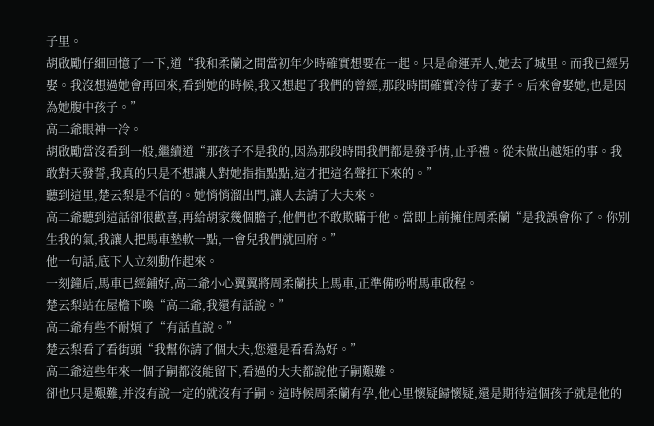子里。
胡啟勵仔細回憶了一下,道“我和柔蘭之間當初年少時確實想要在一起。只是命運弄人,她去了城里。而我已經另娶。我沒想過她會再回來,看到她的時候,我又想起了我們的曾經,那段時間確實冷待了妻子。后來會娶她,也是因為她腹中孩子。”
高二爺眼神一冷。
胡啟勵當沒看到一般,繼續道“那孩子不是我的,因為那段時間我們都是發乎情,止乎禮。從未做出越矩的事。我敢對天發誓,我真的只是不想讓人對她指指點點,這才把這名聲扛下來的。”
聽到這里,楚云梨是不信的。她悄悄溜出門,讓人去請了大夫來。
高二爺聽到這話卻很歡喜,再給胡家幾個膽子,他們也不敢欺瞞于他。當即上前擁住周柔蘭“是我誤會你了。你別生我的氣,我讓人把馬車墊軟一點,一會兒我們就回府。”
他一句話,底下人立刻動作起來。
一刻鐘后,馬車已經鋪好,高二爺小心翼翼將周柔蘭扶上馬車,正準備吩咐馬車啟程。
楚云梨站在屋檐下喚“高二爺,我還有話說。”
高二爺有些不耐煩了“有話直說。”
楚云梨看了看街頭“我幫你請了個大夫,您還是看看為好。”
高二爺這些年來一個子嗣都沒能留下,看過的大夫都說他子嗣艱難。
卻也只是艱難,并沒有說一定的就沒有子嗣。這時候周柔蘭有孕,他心里懷疑歸懷疑,還是期待這個孩子就是他的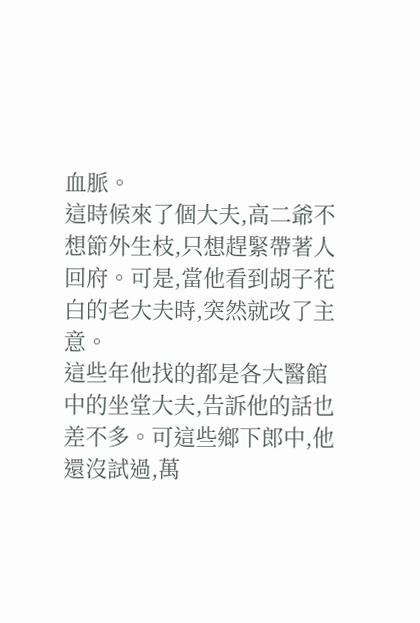血脈。
這時候來了個大夫,高二爺不想節外生枝,只想趕緊帶著人回府。可是,當他看到胡子花白的老大夫時,突然就改了主意。
這些年他找的都是各大醫館中的坐堂大夫,告訴他的話也差不多。可這些鄉下郎中,他還沒試過,萬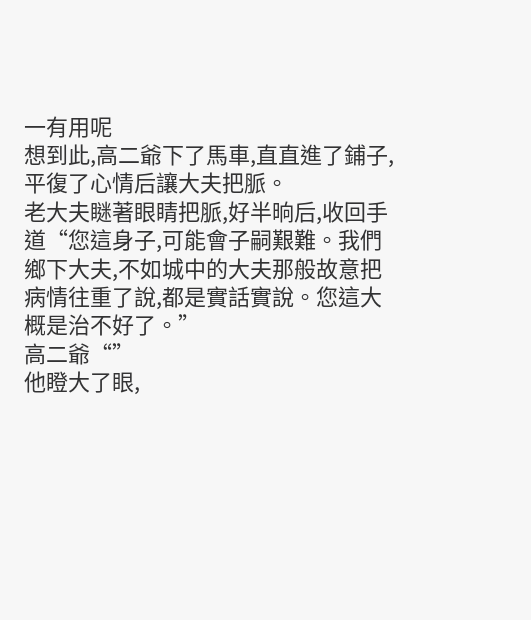一有用呢
想到此,高二爺下了馬車,直直進了鋪子,平復了心情后讓大夫把脈。
老大夫瞇著眼睛把脈,好半晌后,收回手道“您這身子,可能會子嗣艱難。我們鄉下大夫,不如城中的大夫那般故意把病情往重了說,都是實話實說。您這大概是治不好了。”
高二爺“”
他瞪大了眼,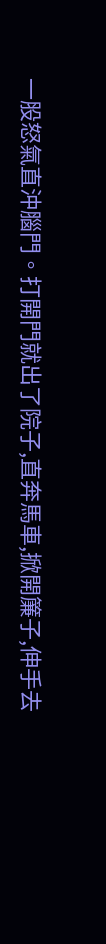一股怒氣直沖腦門。打開門就出了院子,直奔馬車,掀開簾子,伸手去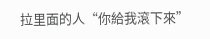拉里面的人“你給我滾下來”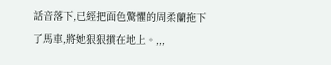話音落下,已經把面色驚懼的周柔蘭拖下了馬車,將她狠狠摜在地上。,,,